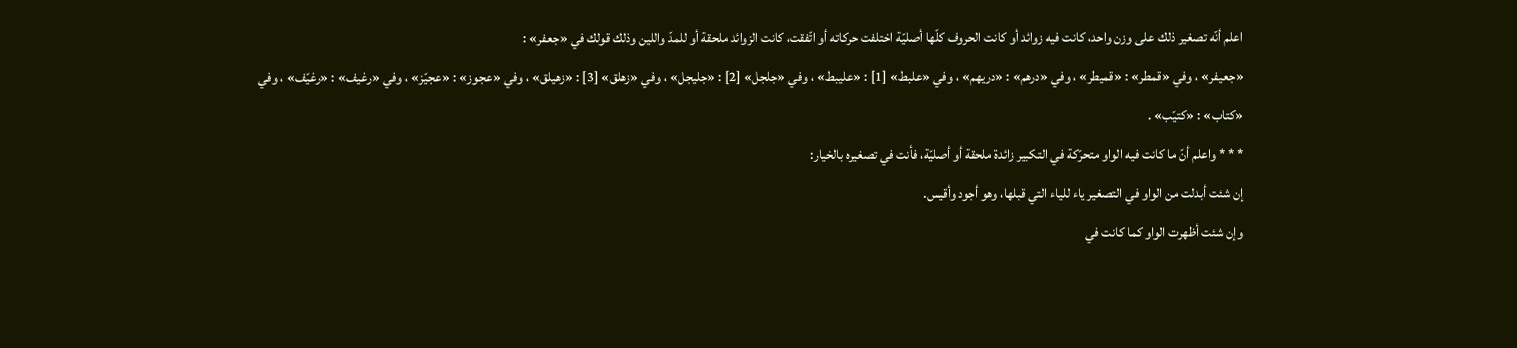اعلم أنّه تصغير ذلك على وزن واحد، كانت فيه زوائد أو كانت الحروف كلّها أصليّة اختلفت حركاته أو اتّفقت، كانت الزوائد ملحقة أو للمدّ واللين وذلك قولك في «جعفر» :
«جعيفر» ، وفي «قمطر» : «قميطر» ، وفي «درهم» : «دريهم» ، وفي «علبط» [1] : «عليبط» ، وفي «جلجل» [2] : «جليجل» ، وفي «زهلق» [3] : «زهيلق» ، وفي «عجوز» : «عجيّز» ، وفي «رغيف» : «رغيّف» ، وفي «كتاب» : «كتيّب» .
* * * واعلم أنّ ما كانت فيه الواو متحرّكة في التكبير زائدة ملحقة أو أصليّة، فأنت في تصغيره بالخيار:
إن شئت أبدلت من الواو في التصغير ياء للياء التي قبلها، وهو أجود وأقيس.
وإن شئت أظهرت الواو كما كانت في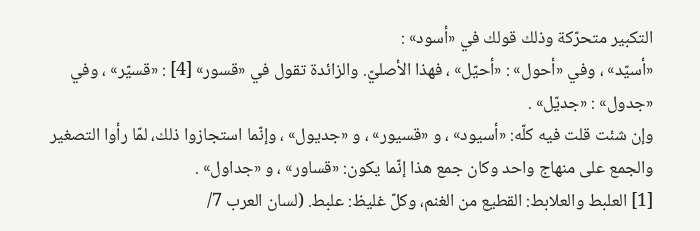التكبير متحرّكة وذلك قولك في «أسود» :
«أسيّد» ، وفي «أحول» : «أحيّل» ، فهذا الأصليّ. والزائدة تقول في «قسور» [4] : «قسيّر» ، وفي «جدول» : «جديّل» .
وإن شئت قلت فيه كلّه: «أسيود» ، و «قسيور» ، و «جديول» ، وإنّما استجازوا ذلك، لمّا رأوا التصغير والجمع على منهاج واحد وكان جمع هذا إنّما يكون: «قساور» ، و «جداول» .
[1] العلبط والعلابط: القطيع من الغنم، وكلّ غليظ: علبط. (لسان العرب 7/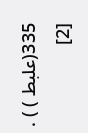335(علبط ) ) .
[2]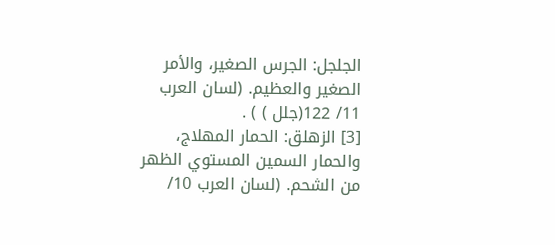الجلجل: الجرس الصغير، والأمر الصغير والعظيم. (لسان العرب 11/ 122(جلل ) ) .
[3] الزهلق: الحمار المهلاج، والحمار السمين المستوي الظهر من الشحم. (لسان العرب 10/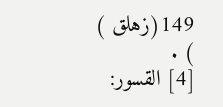149(زهلق ) ) .
[4] القسور: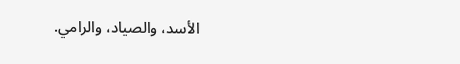الأسد، والصياد، والرامي.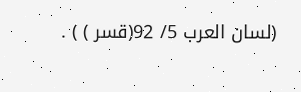(لسان العرب 5/ 92(قسر ) ) .